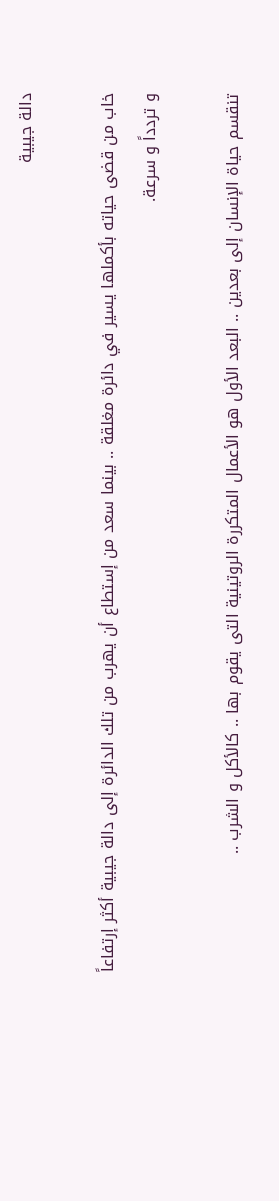دالة جيبية

خاب من قضى حياته بأكملها يسير في دائرة مغلقة .. بينما سعد من إستطاع أن يهرب من تلك الدائرة إلى دالة جيبية أكثر إرتفاعاً و تردداً و سرعة.

تنقسم حياة الإنسان إلى بعدين .. البعد الأول هو الأعمال المتكررة الروتينية التى يقوم بها .. كالأكل و الشرب ..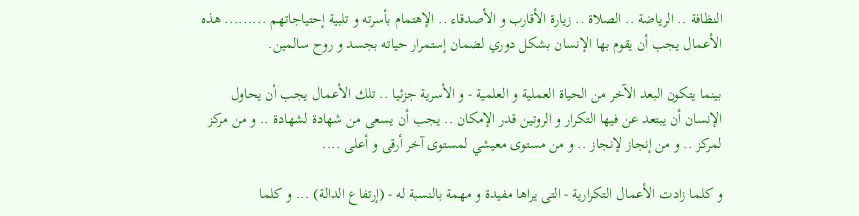النظافة .. الرياضة .. الصلاة .. زيارة الأقارب و الأصدقاء .. الإهتمام بأسرته و تلبية إحتياجاتهم ......... هذه الأعمال يجب أن يقوم بها الإنسان بشكل دوري لضمان إستمرار حياته بجسد و روح سالمين.

بينما يتكون البعد الآخر من الحياة العملية و العلمية - و الأسرية جزئيا .. تلك الأعمال يجب أن يحاول الإنسان أن يبتعد عن فيها التكرار و الروتين قدر الإمكان .. يجب أن يسعى من شهادة لشهادة .. و من مركز لمركز .. و من إنجاز لإنجاز .. و من مستوى معيشي لمستوى آخر أرقى و أعلى ....

و كلما زادت الأعمال التكرارية - التى يراها مفيدة و مهمة بالنسبة له - (إرتفاع الدالة) ... و كلما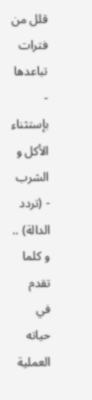قلل من فترات تباعدها - بإستثناء الأكل و الشرب - (تردد الدالة) .. و كلما تقدم في حياته العملية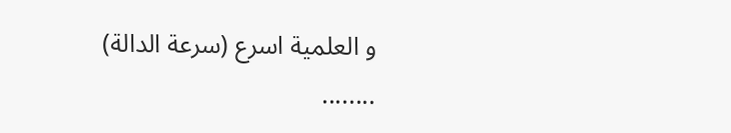و العلمية اسرع (سرعة الدالة) ........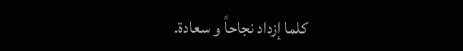كلما إزداد نجاحاً و سعادة.